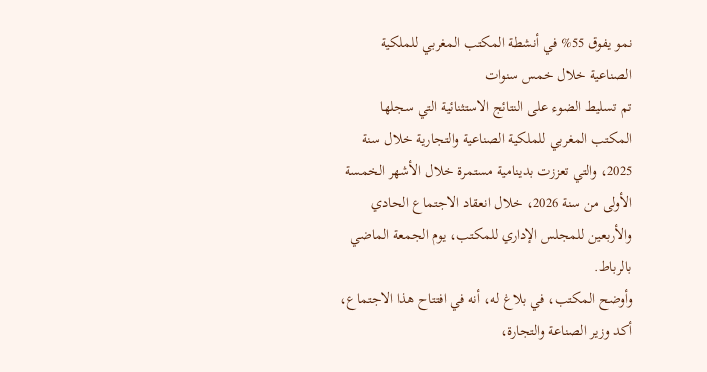نمو يفوق 55% في أنشطة المكتب المغربي للملكية الصناعية خلال خمس سنوات
تم تسليط الضوء على النتائج الاستثنائية التي سجلها المكتب المغربي للملكية الصناعية والتجارية خلال سنة 2025، والتي تعززت بدينامية مستمرة خلال الأشهر الخمسة الأولى من سنة 2026، خلال انعقاد الاجتماع الحادي والأربعين للمجلس الإداري للمكتب، يوم الجمعة الماضي بالرباط.
وأوضح المكتب، في بلاغ له، أنه في افتتاح هذا الاجتماع، أكد وزير الصناعة والتجارة،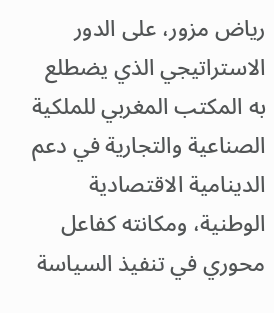رياض مزور، على الدور الاستراتيجي الذي يضطلع به المكتب المغربي للملكية الصناعية والتجارية في دعم الدينامية الاقتصادية الوطنية، ومكانته كفاعل محوري في تنفيذ السياسة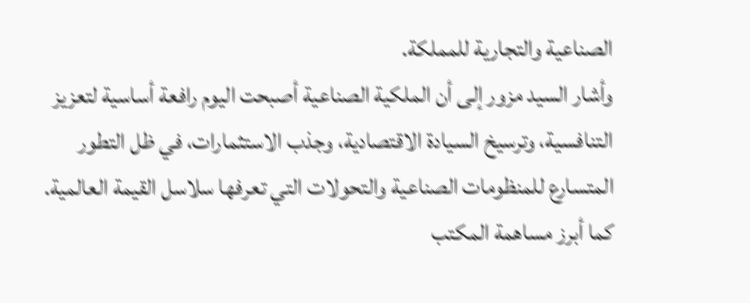الصناعية والتجارية للمملكة.
وأشار السيد مزور إلى أن الملكية الصناعية أصبحت اليوم رافعة أساسية لتعزيز التنافسية، وترسيخ السيادة الاقتصادية، وجذب الاستثمارات، في ظل التطور المتسارع للمنظومات الصناعية والتحولات التي تعرفها سلاسل القيمة العالمية.
كما أبرز مساهمة المكتب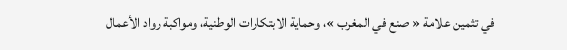في تثمين علامة « صنع في المغرب »، وحماية الابتكارات الوطنية، ومواكبة رواد الأعمال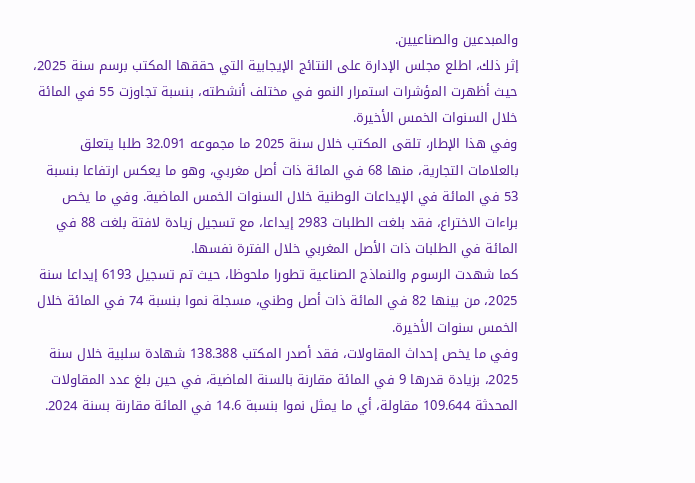والمبدعين والصناعيين.
إثر ذلك، اطلع مجلس الإدارة على النتائج الإيجابية التي حققها المكتب برسم سنة 2025، حيث أظهرت المؤشرات استمرار النمو في مختلف أنشطته، بنسبة تجاوزت 55 في المائة خلال السنوات الخمس الأخيرة.
وفي هذا الإطار، تلقى المكتب خلال سنة 2025 ما مجموعه 32.091 طلبا يتعلق بالعلامات التجارية، منها 68 في المائة ذات أصل مغربي، وهو ما يعكس ارتفاعا بنسبة 53 في المائة في الإيداعات الوطنية خلال السنوات الخمس الماضية. وفي ما يخص براءات الاختراع، فقد بلغت الطلبات 2983 إيداعا، مع تسجيل زيادة لافتة بلغت 88 في المائة في الطلبات ذات الأصل المغربي خلال الفترة نفسها.
كما شهدت الرسوم والنماذج الصناعية تطورا ملحوظا، حيث تم تسجيل 6193 إيداعا سنة 2025، من بينها 82 في المائة ذات أصل وطني، مسجلة نموا بنسبة 74 في المائة خلال الخمس سنوات الأخيرة.
وفي ما يخص إحداث المقاولات، فقد أصدر المكتب 138.388 شهادة سلبية خلال سنة 2025، بزيادة قدرها 9 في المائة مقارنة بالسنة الماضية، في حين بلغ عدد المقاولات المحدثة 109.644 مقاولة، أي ما يمثل نموا بنسبة 14.6 في المائة مقارنة بسنة 2024.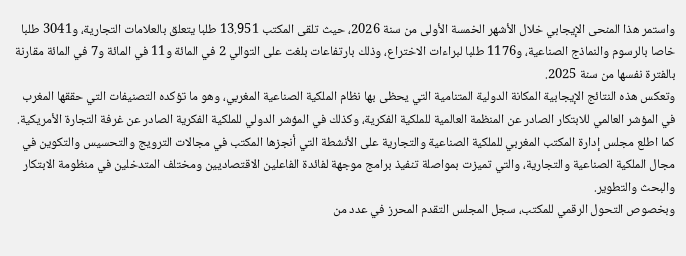واستمر هذا المنحى الإيجابي خلال الأشهر الخمسة الأولى من سنة 2026، حيث تلقى المكتب 13.951 طلبا يتعلق بالعلامات التجارية، و3041 طلبا خاصا بالرسوم والنماذج الصناعية، و1176 طلبا لبراءات الاختراع، وذلك بارتفاعات بلغت على التوالي 2 في المائة و11 في المائة و7 في المائة مقارنة بالفترة نفسها من سنة 2025.
وتعكس هذه النتائج الإيجابية المكانة الدولية المتنامية التي يحظى بها نظام الملكية الصناعية المغربي، وهو ما تؤكده التصنيفات التي حققها المغرب في المؤشر العالمي للابتكار الصادر عن المنظمة العالمية للملكية الفكرية، وكذلك في المؤشر الدولي للملكية الفكرية الصادر عن غرفة التجارة الأمريكية.
كما اطلع مجلس إدارة المكتب المغربي للملكية الصناعية والتجارية على الأنشطة التي أنجزها المكتب في مجالات الترويج والتحسيس والتكوين في مجال الملكية الصناعية والتجارية، والتي تميزت بمواصلة تنفيذ برامج موجهة لفائدة الفاعلين الاقتصاديين ومختلف المتدخلين في منظومة الابتكار والبحث والتطوير.
وبخصوص التحول الرقمي للمكتب، سجل المجلس التقدم المحرز في عدد من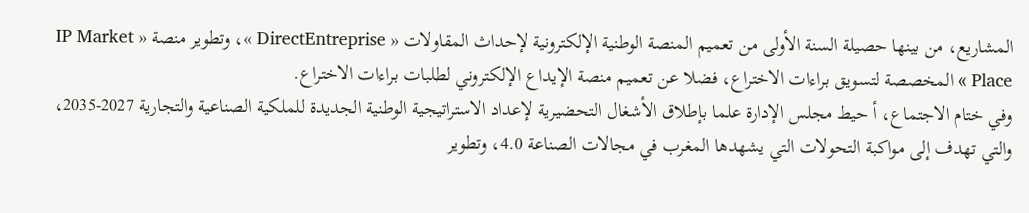المشاريع، من بينها حصيلة السنة الأولى من تعميم المنصة الوطنية الإلكترونية لإحداث المقاولات « DirectEntreprise »، وتطوير منصة « IP Market Place » المخصصة لتسويق براءات الاختراع، فضلا عن تعميم منصة الإيداع الإلكتروني لطلبات براءات الاختراع.
وفي ختام الاجتماع، أ حيط مجلس الإدارة علما بإطلاق الأشغال التحضيرية لإعداد الاستراتيجية الوطنية الجديدة للملكية الصناعية والتجارية 2027-2035، والتي تهدف إلى مواكبة التحولات التي يشهدها المغرب في مجالات الصناعة 4.0، وتطوير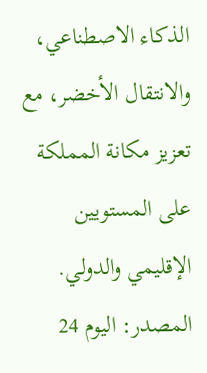الذكاء الاصطناعي، والانتقال الأخضر، مع تعزيز مكانة المملكة على المستويين الإقليمي والدولي.
المصدر: اليوم 24